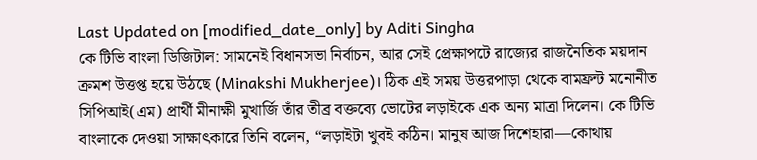Last Updated on [modified_date_only] by Aditi Singha
কে টিভি বাংলা ডিজিটাল: সামনেই বিধানসভা নির্বাচন, আর সেই প্রেক্ষাপটে রাজ্যের রাজনৈতিক ময়দান ক্রমশ উত্তপ্ত হয়ে উঠছে (Minakshi Mukherjee)। ঠিক এই সময় উত্তরপাড়া থেকে বামফ্রন্ট মনোনীত সিপিআই(এম) প্রার্থী মীনাক্ষী মুখার্জি তাঁর তীব্র বক্তব্যে ভোটের লড়াইকে এক অন্য মাত্রা দিলেন। কে টিভি বাংলাকে দেওয়া সাক্ষাৎকারে তিনি বলেন, “লড়াইটা খুবই কঠিন। মানুষ আজ দিশেহারা—কোথায়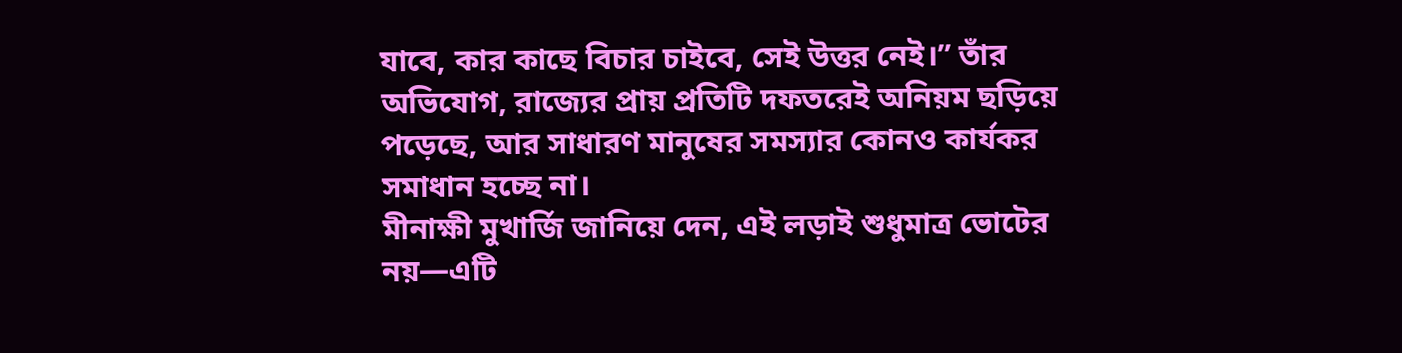যাবে, কার কাছে বিচার চাইবে, সেই উত্তর নেই।” তাঁর অভিযোগ, রাজ্যের প্রায় প্রতিটি দফতরেই অনিয়ম ছড়িয়ে পড়েছে, আর সাধারণ মানুষের সমস্যার কোনও কার্যকর সমাধান হচ্ছে না।
মীনাক্ষী মুখার্জি জানিয়ে দেন, এই লড়াই শুধুমাত্র ভোটের নয়—এটি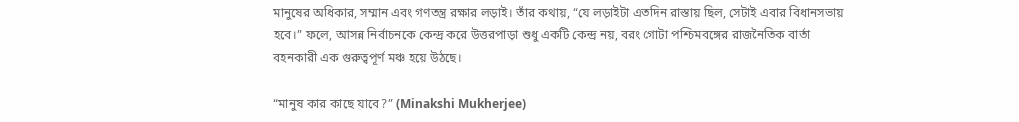মানুষের অধিকার, সম্মান এবং গণতন্ত্র রক্ষার লড়াই। তাঁর কথায়, “যে লড়াইটা এতদিন রাস্তায় ছিল, সেটাই এবার বিধানসভায় হবে।” ফলে, আসন্ন নির্বাচনকে কেন্দ্র করে উত্তরপাড়া শুধু একটি কেন্দ্র নয়, বরং গোটা পশ্চিমবঙ্গের রাজনৈতিক বার্তা বহনকারী এক গুরুত্বপূর্ণ মঞ্চ হয়ে উঠছে।

“মানুষ কার কাছে যাবে?” (Minakshi Mukherjee)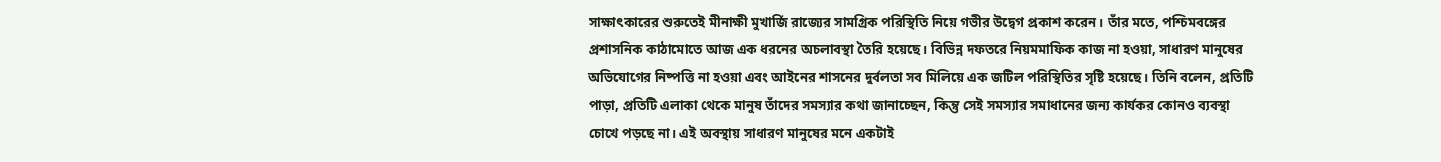সাক্ষাৎকারের শুরুতেই মীনাক্ষী মুখার্জি রাজ্যের সামগ্রিক পরিস্থিতি নিয়ে গভীর উদ্বেগ প্রকাশ করেন। তাঁর মতে, পশ্চিমবঙ্গের প্রশাসনিক কাঠামোতে আজ এক ধরনের অচলাবস্থা তৈরি হয়েছে। বিভিন্ন দফতরে নিয়মমাফিক কাজ না হওয়া, সাধারণ মানুষের অভিযোগের নিষ্পত্তি না হওয়া এবং আইনের শাসনের দুর্বলতা সব মিলিয়ে এক জটিল পরিস্থিতির সৃষ্টি হয়েছে। তিনি বলেন, প্রতিটি পাড়া, প্রতিটি এলাকা থেকে মানুষ তাঁদের সমস্যার কথা জানাচ্ছেন, কিন্তু সেই সমস্যার সমাধানের জন্য কার্যকর কোনও ব্যবস্থা চোখে পড়ছে না। এই অবস্থায় সাধারণ মানুষের মনে একটাই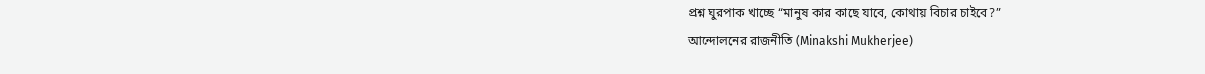প্রশ্ন ঘুরপাক খাচ্ছে “মানুষ কার কাছে যাবে, কোথায় বিচার চাইবে?”
আন্দোলনের রাজনীতি (Minakshi Mukherjee)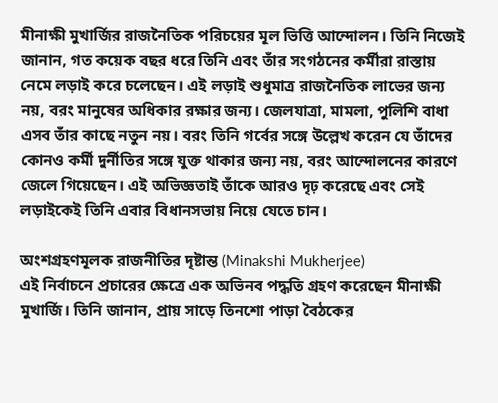মীনাক্ষী মুখার্জির রাজনৈতিক পরিচয়ের মূল ভিত্তি আন্দোলন। তিনি নিজেই জানান, গত কয়েক বছর ধরে তিনি এবং তাঁর সংগঠনের কর্মীরা রাস্তায় নেমে লড়াই করে চলেছেন। এই লড়াই শুধুমাত্র রাজনৈতিক লাভের জন্য নয়, বরং মানুষের অধিকার রক্ষার জন্য। জেলযাত্রা, মামলা, পুলিশি বাধা এসব তাঁর কাছে নতুন নয়। বরং তিনি গর্বের সঙ্গে উল্লেখ করেন যে তাঁদের কোনও কর্মী দুর্নীতির সঙ্গে যুক্ত থাকার জন্য নয়, বরং আন্দোলনের কারণে জেলে গিয়েছেন। এই অভিজ্ঞতাই তাঁকে আরও দৃঢ় করেছে এবং সেই লড়াইকেই তিনি এবার বিধানসভায় নিয়ে যেতে চান।

অংশগ্রহণমূলক রাজনীতির দৃষ্টান্ত (Minakshi Mukherjee)
এই নির্বাচনে প্রচারের ক্ষেত্রে এক অভিনব পদ্ধতি গ্রহণ করেছেন মীনাক্ষী মুখার্জি। তিনি জানান, প্রায় সাড়ে তিনশো পাড়া বৈঠকের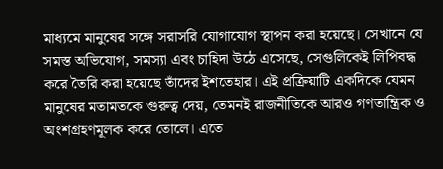মাধ্যমে মানুষের সঙ্গে সরাসরি যোগাযোগ স্থাপন করা হয়েছে। সেখানে যে সমস্ত অভিযোগ, সমস্যা এবং চাহিদা উঠে এসেছে, সেগুলিকেই লিপিবদ্ধ করে তৈরি করা হয়েছে তাঁদের ইশতেহার। এই প্রক্রিয়াটি একদিকে যেমন মানুষের মতামতকে গুরুত্ব দেয়, তেমনই রাজনীতিকে আরও গণতান্ত্রিক ও অংশগ্রহণমূলক করে তোলে। এতে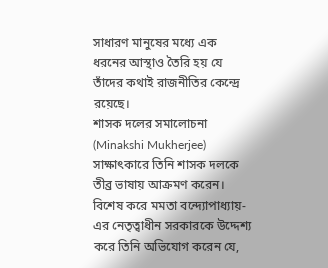সাধারণ মানুষের মধ্যে এক ধরনের আস্থাও তৈরি হয় যে তাঁদের কথাই রাজনীতির কেন্দ্রে রয়েছে।
শাসক দলের সমালোচনা (Minakshi Mukherjee)
সাক্ষাৎকারে তিনি শাসক দলকে তীব্র ভাষায় আক্রমণ করেন। বিশেষ করে মমতা বন্দ্যোপাধ্যায়-এর নেতৃত্বাধীন সরকারকে উদ্দেশ্য করে তিনি অভিযোগ করেন যে,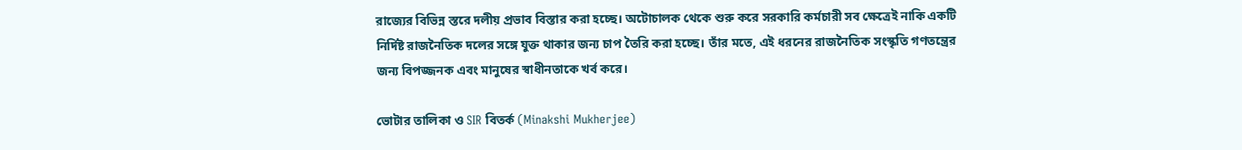রাজ্যের বিভিন্ন স্তরে দলীয় প্রভাব বিস্তার করা হচ্ছে। অটোচালক থেকে শুরু করে সরকারি কর্মচারী সব ক্ষেত্রেই নাকি একটি নির্দিষ্ট রাজনৈতিক দলের সঙ্গে যুক্ত থাকার জন্য চাপ তৈরি করা হচ্ছে। তাঁর মতে, এই ধরনের রাজনৈতিক সংস্কৃতি গণতন্ত্রের জন্য বিপজ্জনক এবং মানুষের স্বাধীনতাকে খর্ব করে।

ভোটার তালিকা ও SIR বিতর্ক (Minakshi Mukherjee)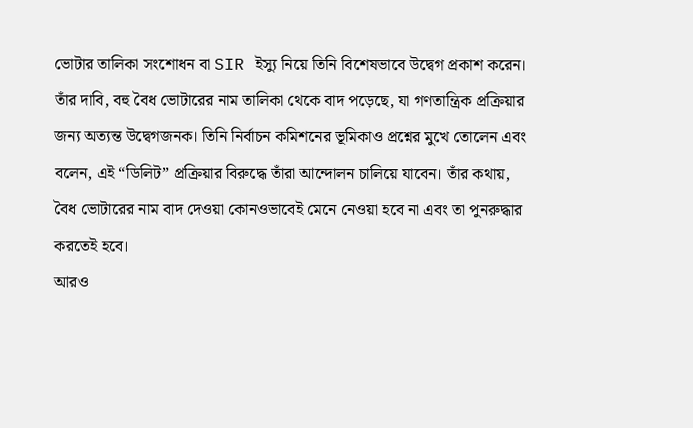ভোটার তালিকা সংশোধন বা SIR ইস্যু নিয়ে তিনি বিশেষভাবে উদ্বেগ প্রকাশ করেন। তাঁর দাবি, বহু বৈধ ভোটারের নাম তালিকা থেকে বাদ পড়েছে, যা গণতান্ত্রিক প্রক্রিয়ার জন্য অত্যন্ত উদ্বেগজনক। তিনি নির্বাচন কমিশনের ভূমিকাও প্রশ্নের মুখে তোলেন এবং বলেন, এই “ডিলিট” প্রক্রিয়ার বিরুদ্ধে তাঁরা আন্দোলন চালিয়ে যাবেন। তাঁর কথায়, বৈধ ভোটারের নাম বাদ দেওয়া কোনওভাবেই মেনে নেওয়া হবে না এবং তা পুনরুদ্ধার করতেই হবে।
আরও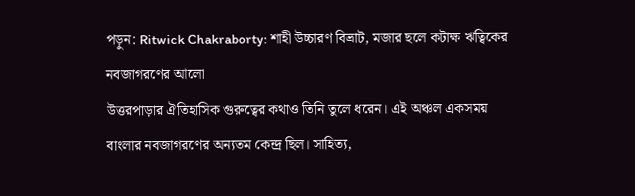পড়ুন: Ritwick Chakraborty: শাহী উচ্চারণ বিভ্রাট, মজার ছলে কটাক্ষ ঋত্বিকের
নবজাগরণের আলো
উত্তরপাড়ার ঐতিহাসিক গুরুত্বের কথাও তিনি তুলে ধরেন। এই অঞ্চল একসময় বাংলার নবজাগরণের অন্যতম কেন্দ্র ছিল। সাহিত্য,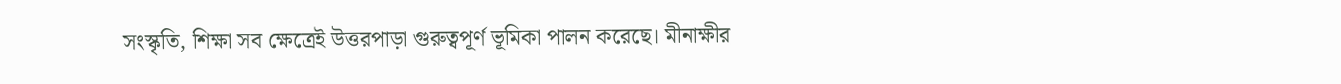সংস্কৃতি, শিক্ষা সব ক্ষেত্রেই উত্তরপাড়া গুরুত্বপূর্ণ ভূমিকা পালন করেছে। মীনাক্ষীর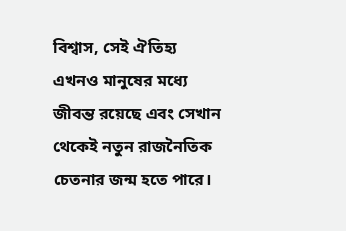বিশ্বাস, সেই ঐতিহ্য এখনও মানুষের মধ্যে জীবন্ত রয়েছে এবং সেখান থেকেই নতুন রাজনৈতিক চেতনার জন্ম হতে পারে।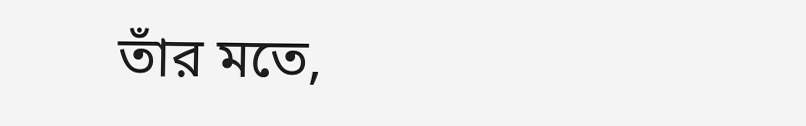তাঁর মতে,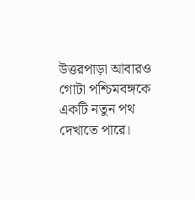উত্তরপাড়া আবারও গোটা পশ্চিমবঙ্গকে একটি নতুন পথ দেখাতে পারে।